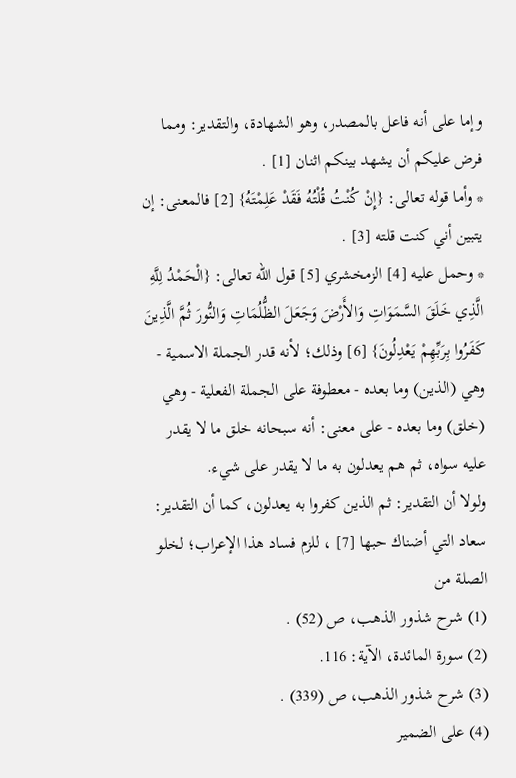وإما على أنه فاعل بالمصدر، وهو الشهادة، والتقدير: ومما فرض عليكم أن يشهد بينكم اثنان [1] .
* وأما قوله تعالى: {إِنْ كُنْتُ قُلْتُهُ فَقَدْ عَلِمْتَهُ} [2] فالمعنى: إن يتبين أني كنت قلته [3] .
* وحمل عليه [4] الزمخشري [5] قول الله تعالى: {الْحَمْدُ لِلَّهِ الَّذِي خَلَقَ السَّمَوَاتِ وَالأَرْضَ وَجَعَلَ الظُّلُمَاتِ وَالنُّورَ ثُمَّ الَّذِينَ كَفَرُوا بِرَبِّهِمْ يَعْدِلُونَ} [6] وذلك؛ لأنه قدر الجملة الاسمية - وهي (الذين) وما بعده - معطوفة على الجملة الفعلية - وهي (خلق) وما بعده - على معنى: أنه سبحانه خلق ما لا يقدر عليه سواه، ثم هم يعدلون به ما لا يقدر على شيء.
ولولا أن التقدير: ثم الذين كفروا به يعدلون، كما أن التقدير: سعاد التي أضناك حبها [7] ، للزم فساد هذا الإعراب؛ لخلو الصلة من
(1) شرح شذور الذهب، ص (52) .
(2) سورة المائدة، الآية: 116.
(3) شرح شذور الذهب، ص (339) .
(4) على الضمير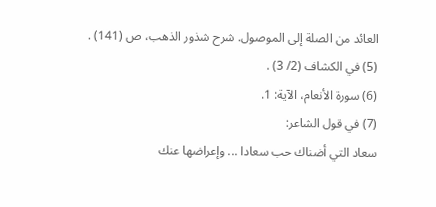العائد من الصلة إلى الموصول. شرح شذور الذهب، ص (141) .
(5) في الكشاف (2/ 3) .
(6) سورة الأنعام، الآية: 1.
(7) في قول الشاعر:
سعاد التي أضناك حب سعادا ... وإعراضها عنك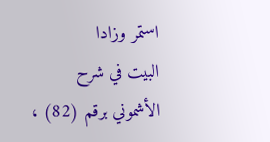استمر وزادا
البيت في شرح الأشموني برقم (82) ،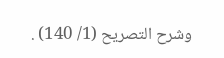وشرح التصريح (1/ 140) .